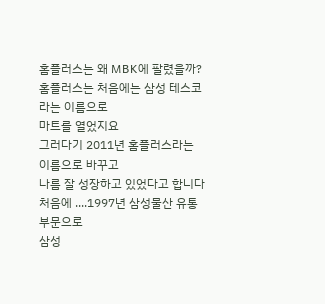홈플러스는 왜 MBK에 팔렸을까?
홈플러스는 처음에는 삼성 테스코라는 이름으로
마트를 열었지요
그러다기 2011년 홈플러스라는 이름으로 바꾸고
나름 잘 성장하고 있었다고 합니다
처음에 ....1997년 삼성물산 유통부문으로
삼성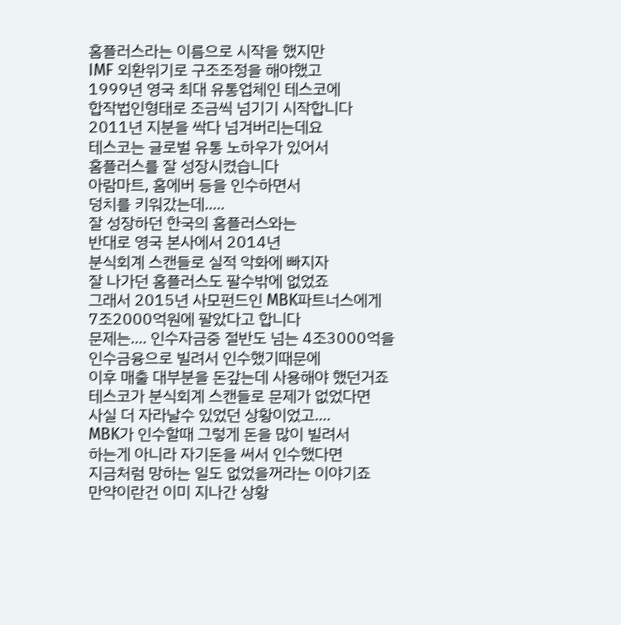홈플러스라는 이름으로 시작을 했지만
IMF 외환위기로 구조조정을 해야했고
1999년 영국 최대 유통업체인 테스코에
합작법인형태로 조금씩 넘기기 시작합니다
2011년 지분을 싹다 넘겨버리는데요
테스코는 글로벌 유통 노하우가 있어서
홈플러스를 잘 성장시켰습니다
아람마트, 홈에버 등을 인수하면서
덩치를 키워갔는데.....
잘 성장하던 한국의 홈플러스와는
반대로 영국 본사에서 2014년
분식회계 스캔들로 실적 악화에 빠지자
잘 나가던 홈플러스도 팔수밖에 없었죠
그래서 2015년 사모펀드인 MBK파트너스에게
7조2000억원에 팔았다고 합니다
문제는.... 인수자금중 절반도 넘는 4조3000억을
인수금융으로 빌려서 인수했기때문에
이후 매출 대부분을 돈갚는데 사용해야 했던거죠
테스코가 분식회계 스캔들로 문제가 없었다면
사실 더 자라날수 있었던 상황이었고....
MBK가 인수할때 그렇게 돈을 많이 빌려서
하는게 아니라 자기돈을 써서 인수했다면
지금처럼 망하는 일도 없었을꺼라는 이야기죠
만약이란건 이미 지나간 상황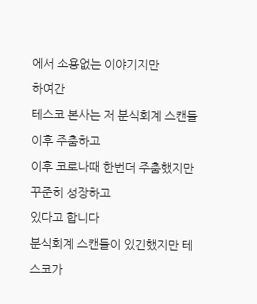에서 소용없는 이야기지만
하여간
테스코 본사는 저 분식회계 스캔들 이후 주춤하고
이후 코로나때 한번더 주춤했지만 꾸준히 성장하고
있다고 합니다
분식회계 스캔들이 있긴했지만 테스코가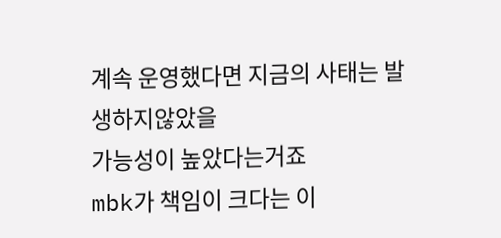계속 운영했다면 지금의 사태는 발생하지않았을
가능성이 높았다는거죠
mbk가 책임이 크다는 이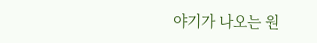야기가 나오는 원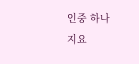인중 하나
지요